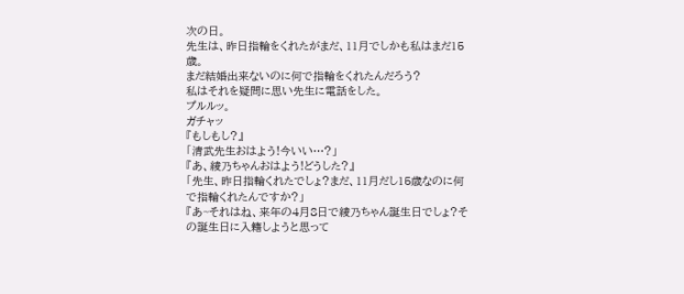次の日。
先生は、昨日指輪をくれたがまだ、11月でしかも私はまだ15歳。
まだ結婚出来ないのに何で指輪をくれたんだろう?
私はそれを疑問に思い先生に電話をした。
プルルッ。
ガチャッ
『もしもし?』
「清武先生おはよう!今いい…?」
『あ、綾乃ちゃんおはよう!どうした?』
「先生、昨日指輪くれたでしょ?まだ、11月だし15歳なのに何で指輪くれたんですか?」
『あ~それはね、来年の4月8日で綾乃ちゃん誕生日でしょ?その誕生日に入籍しようと思って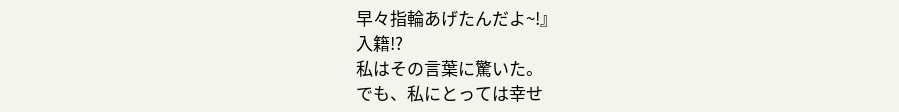早々指輪あげたんだよ~!』
入籍!?
私はその言葉に驚いた。
でも、私にとっては幸せ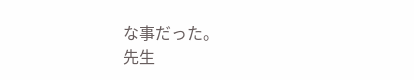な事だった。
先生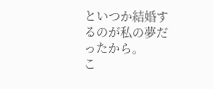といつか結婚するのが私の夢だったから。
こ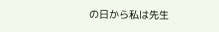の日から私は先生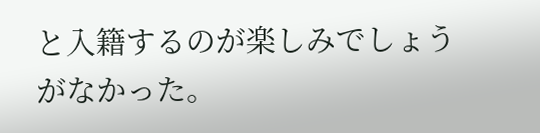と入籍するのが楽しみでしょうがなかった。